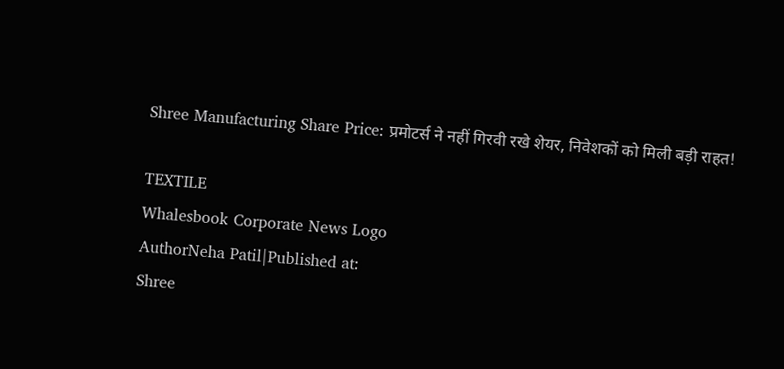Shree Manufacturing Share Price: प्रमोटर्स ने नहीं गिरवी रखे शेयर, निवेशकों को मिली बड़ी राहत!

TEXTILE
Whalesbook Corporate News Logo
AuthorNeha Patil|Published at:
Shree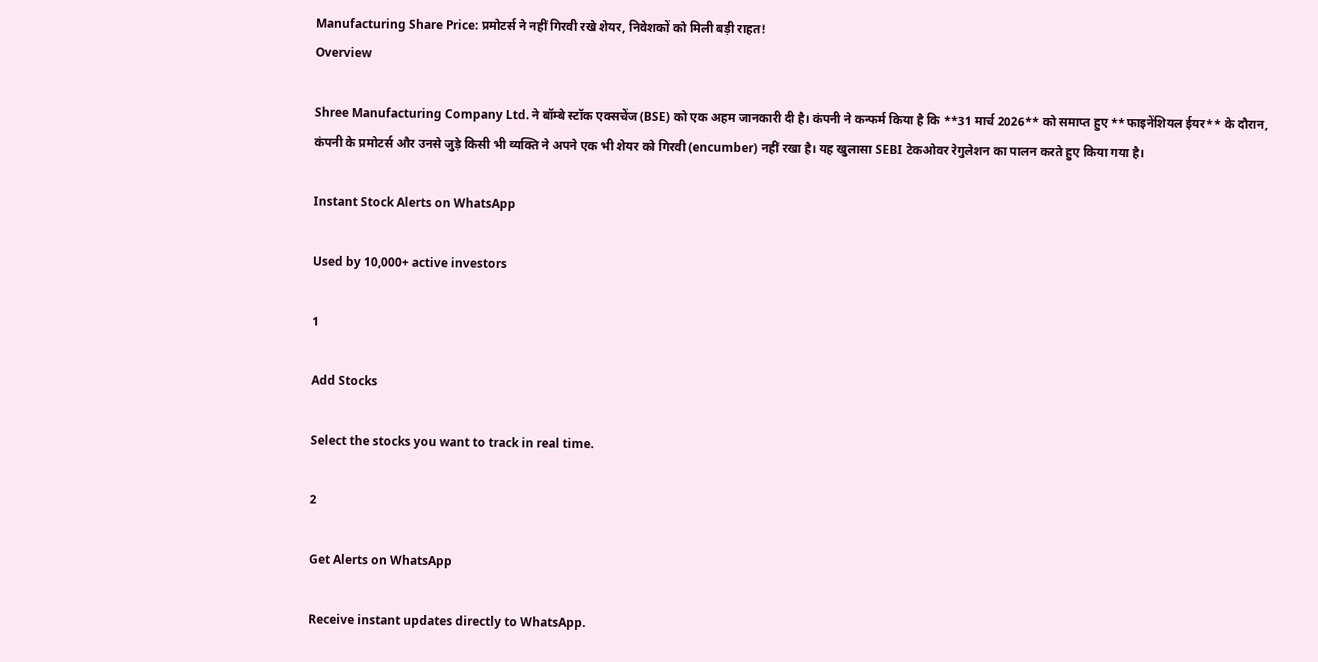Manufacturing Share Price: प्रमोटर्स ने नहीं गिरवी रखे शेयर, निवेशकों को मिली बड़ी राहत!
Overview

Shree Manufacturing Company Ltd. ने बॉम्बे स्टॉक एक्सचेंज (BSE) को एक अहम जानकारी दी है। कंपनी ने कन्फर्म किया है कि **31 मार्च 2026** को समाप्त हुए **फाइनेंशियल ईयर** के दौरान, कंपनी के प्रमोटर्स और उनसे जुड़े किसी भी व्यक्ति ने अपने एक भी शेयर को गिरवी (encumber) नहीं रखा है। यह खुलासा SEBI टेकओवर रेगुलेशन का पालन करते हुए किया गया है।

Instant Stock Alerts on WhatsApp

Used by 10,000+ active investors

1

Add Stocks

Select the stocks you want to track in real time.

2

Get Alerts on WhatsApp

Receive instant updates directly to WhatsApp.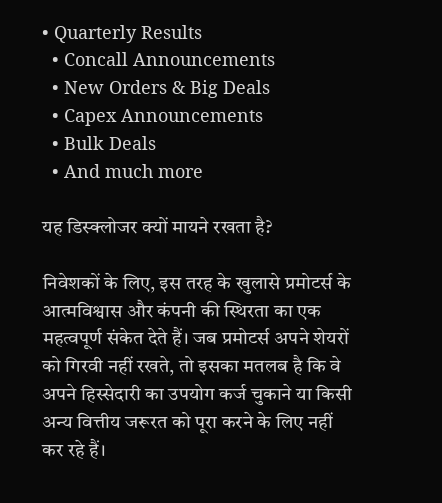• Quarterly Results
  • Concall Announcements
  • New Orders & Big Deals
  • Capex Announcements
  • Bulk Deals
  • And much more

यह डिस्क्लोजर क्यों मायने रखता है?

निवेशकों के लिए, इस तरह के खुलासे प्रमोटर्स के आत्मविश्वास और कंपनी की स्थिरता का एक महत्वपूर्ण संकेत देते हैं। जब प्रमोटर्स अपने शेयरों को गिरवी नहीं रखते, तो इसका मतलब है कि वे अपने हिस्सेदारी का उपयोग कर्ज चुकाने या किसी अन्य वित्तीय जरूरत को पूरा करने के लिए नहीं कर रहे हैं।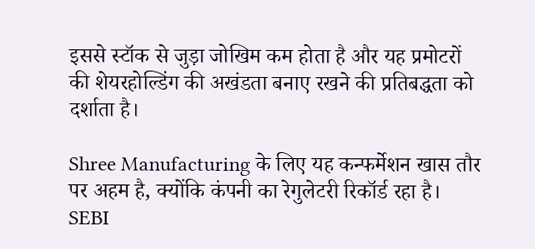इससे स्टॉक से जुड़ा जोखिम कम होता है और यह प्रमोटरों की शेयरहोल्डिंग की अखंडता बनाए रखने की प्रतिबद्धता को दर्शाता है।

Shree Manufacturing के लिए यह कन्फर्मेशन खास तौर पर अहम है, क्योंकि कंपनी का रेगुलेटरी रिकॉर्ड रहा है। SEBI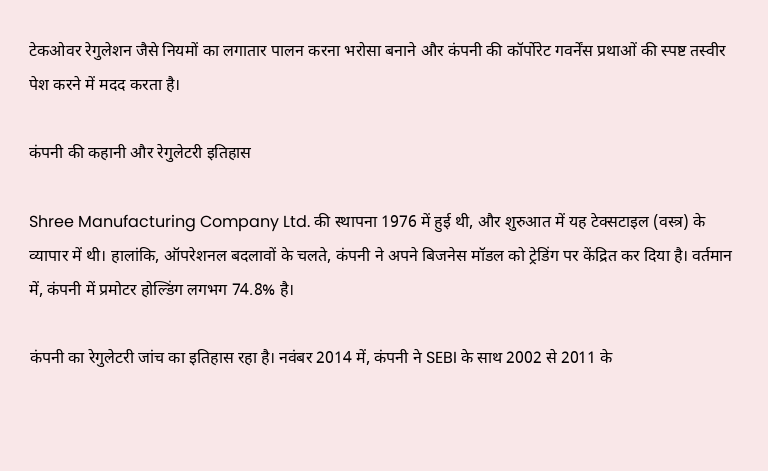टेकओवर रेगुलेशन जैसे नियमों का लगातार पालन करना भरोसा बनाने और कंपनी की कॉर्पोरेट गवर्नेंस प्रथाओं की स्पष्ट तस्वीर पेश करने में मदद करता है।

कंपनी की कहानी और रेगुलेटरी इतिहास

Shree Manufacturing Company Ltd. की स्थापना 1976 में हुई थी, और शुरुआत में यह टेक्सटाइल (वस्त्र) के व्यापार में थी। हालांकि, ऑपरेशनल बदलावों के चलते, कंपनी ने अपने बिजनेस मॉडल को ट्रेडिंग पर केंद्रित कर दिया है। वर्तमान में, कंपनी में प्रमोटर होल्डिंग लगभग 74.8% है।

कंपनी का रेगुलेटरी जांच का इतिहास रहा है। नवंबर 2014 में, कंपनी ने SEBI के साथ 2002 से 2011 के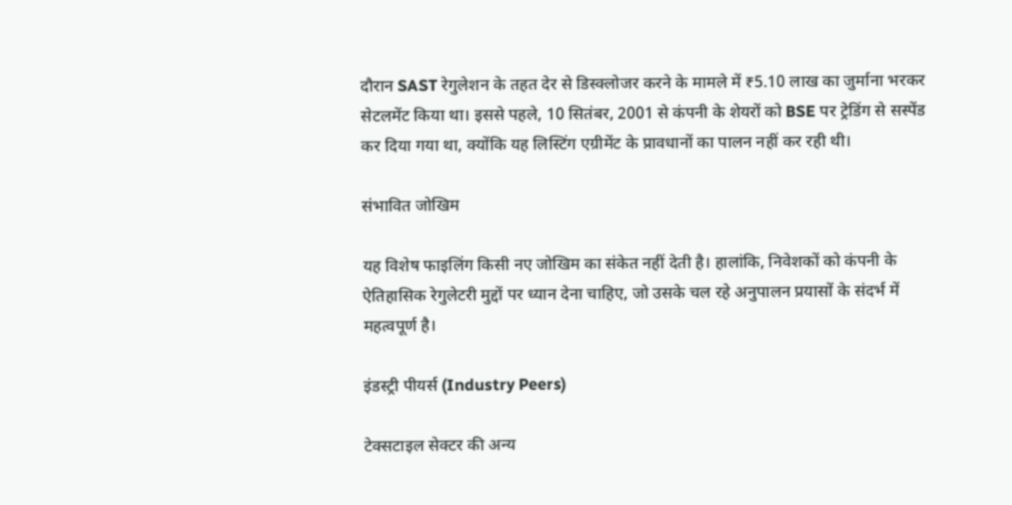दौरान SAST रेगुलेशन के तहत देर से डिस्क्लोजर करने के मामले में ₹5.10 लाख का जुर्माना भरकर सेटलमेंट किया था। इससे पहले, 10 सितंबर, 2001 से कंपनी के शेयरों को BSE पर ट्रेडिंग से सस्पेंड कर दिया गया था, क्योंकि यह लिस्टिंग एग्रीमेंट के प्रावधानों का पालन नहीं कर रही थी।

संभावित जोखिम

यह विशेष फाइलिंग किसी नए जोखिम का संकेत नहीं देती है। हालांकि, निवेशकों को कंपनी के ऐतिहासिक रेगुलेटरी मुद्दों पर ध्यान देना चाहिए, जो उसके चल रहे अनुपालन प्रयासों के संदर्भ में महत्वपूर्ण है।

इंडस्ट्री पीयर्स (Industry Peers)

टेक्सटाइल सेक्टर की अन्य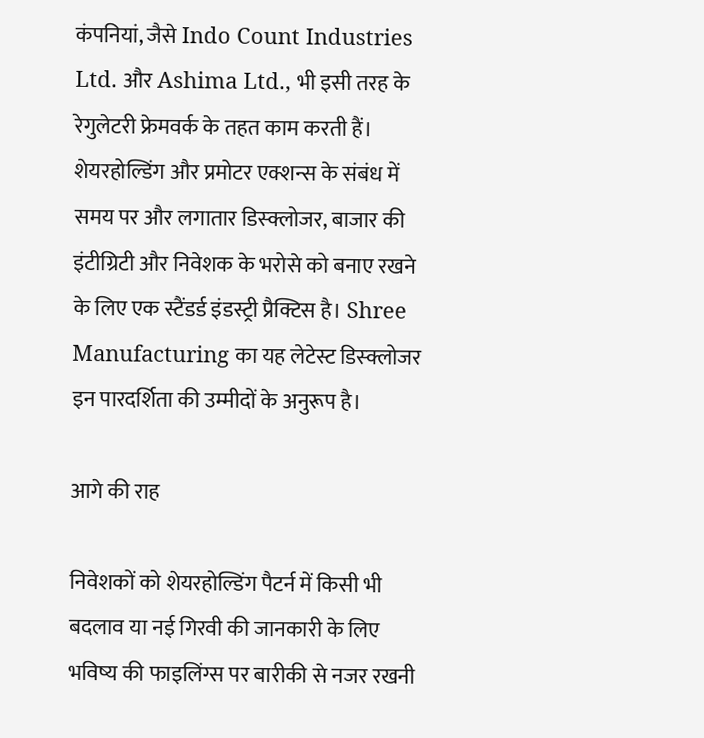कंपनियां, जैसे Indo Count Industries Ltd. और Ashima Ltd., भी इसी तरह के रेगुलेटरी फ्रेमवर्क के तहत काम करती हैं। शेयरहोल्डिंग और प्रमोटर एक्शन्स के संबंध में समय पर और लगातार डिस्क्लोजर, बाजार की इंटीग्रिटी और निवेशक के भरोसे को बनाए रखने के लिए एक स्टैंडर्ड इंडस्ट्री प्रैक्टिस है। Shree Manufacturing का यह लेटेस्ट डिस्क्लोजर इन पारदर्शिता की उम्मीदों के अनुरूप है।

आगे की राह

निवेशकों को शेयरहोल्डिंग पैटर्न में किसी भी बदलाव या नई गिरवी की जानकारी के लिए भविष्य की फाइलिंग्स पर बारीकी से नजर रखनी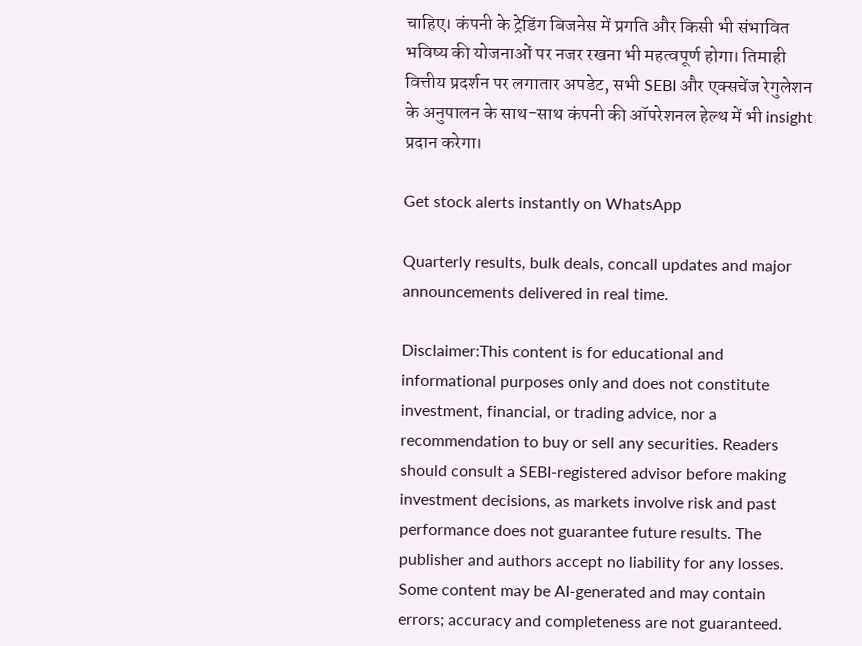चाहिए। कंपनी के ट्रेडिंग बिजनेस में प्रगति और किसी भी संभावित भविष्य की योजनाओं पर नजर रखना भी महत्वपूर्ण होगा। तिमाही वित्तीय प्रदर्शन पर लगातार अपडेट, सभी SEBI और एक्सचेंज रेगुलेशन के अनुपालन के साथ-साथ कंपनी की ऑपरेशनल हेल्थ में भी insight प्रदान करेगा।

Get stock alerts instantly on WhatsApp

Quarterly results, bulk deals, concall updates and major announcements delivered in real time.

Disclaimer:This content is for educational and informational purposes only and does not constitute investment, financial, or trading advice, nor a recommendation to buy or sell any securities. Readers should consult a SEBI-registered advisor before making investment decisions, as markets involve risk and past performance does not guarantee future results. The publisher and authors accept no liability for any losses. Some content may be AI-generated and may contain errors; accuracy and completeness are not guaranteed.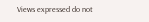Views expressed do not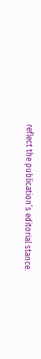reflect the publication’s editorial stance.